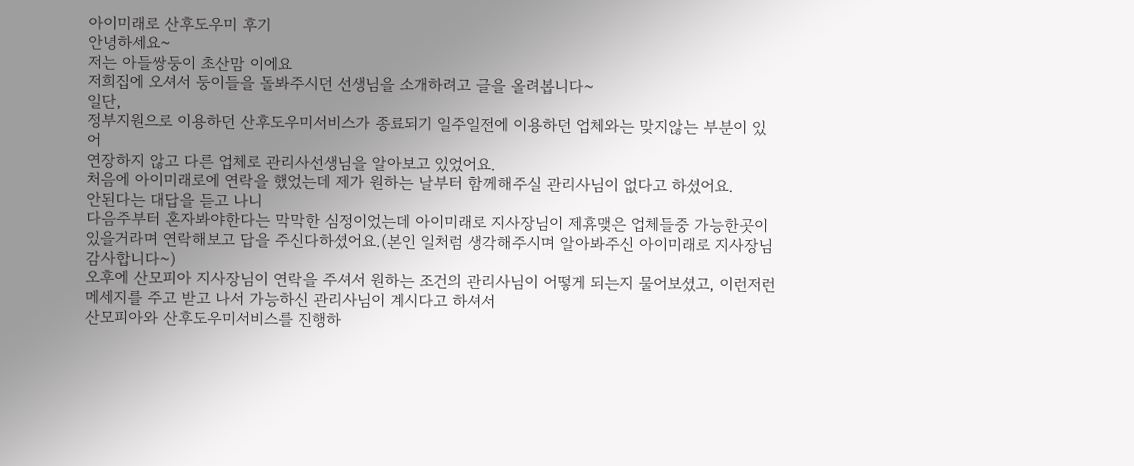아이미래로 산후도우미 후기
안녕하세요~
저는 아들쌍둥이 초산맘 이에요
저희집에 오셔서 둥이들을 돌봐주시던 선생님을 소개하려고 글을 올려봅니다~
일단,
정부지원으로 이용하던 산후도우미서비스가 종료되기 일주일전에 이용하던 업체와는 맞지않는 부분이 있어
연장하지 않고 다른 업체로 관리사선생님을 알아보고 있었어요.
처음에 아이미래로에 연락을 했었는데 제가 원하는 날부터 함께해주실 관리사님이 없다고 하셨어요.
안된다는 대답을 듣고 나니
다음주부터 혼자봐야한다는 막막한 심정이었는데 아이미래로 지사장님이 제휴맺은 업체들중 가능한곳이 있을거라며 연락해보고 답을 주신다하셨어요.(본인 일처럼 생각해주시며 알아봐주신 아이미래로 지사장님 감사합니다~)
오후에 산모피아 지사장님이 연락을 주셔서 원하는 조건의 관리사님이 어떻게 되는지 물어보셨고, 이런저런 메세지를 주고 받고 나서 가능하신 관리사님이 계시다고 하셔서
산모피아와 산후도우미서비스를 진행하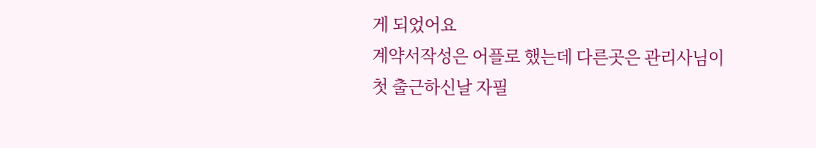게 되었어요
계약서작성은 어플로 했는데 다른곳은 관리사님이 첫 출근하신날 자필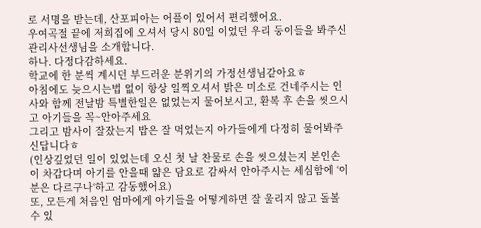로 서명을 받는데, 산포피아는 어플이 있어서 편리했어요.
우여곡절 끝에 저희집에 오셔서 당시 80일 이었던 우리 둥이들을 봐주신 관리사선생님을 소개합니다.
하나. 다정다감하세요.
학교에 한 분씩 계시던 부드러운 분위기의 가정선생님같아요ㅎ
아침에도 늦으시는법 없이 항상 일찍오셔서 밝은 미소로 건네주시는 인사와 함께 전날밤 특별한일은 없었는지 물어보시고, 환복 후 손을 씻으시고 아기들을 꼭~안아주세요
그리고 밤사이 잘잤는지 밥은 잘 먹었는지 아가들에게 다정히 물어봐주신답니다ㅎ
(인상깊었던 일이 있었는데 오신 첫 날 찬물로 손을 씻으셨는지 본인손이 차갑다며 아기를 안을때 얇은 담요로 감싸서 안아주시는 세심함에 ‘이 분은 다르구나‘하고 감동했어요)
또, 모든게 처음인 엄마에게 아기들을 어떻게하면 잘 울리지 않고 돌볼 수 있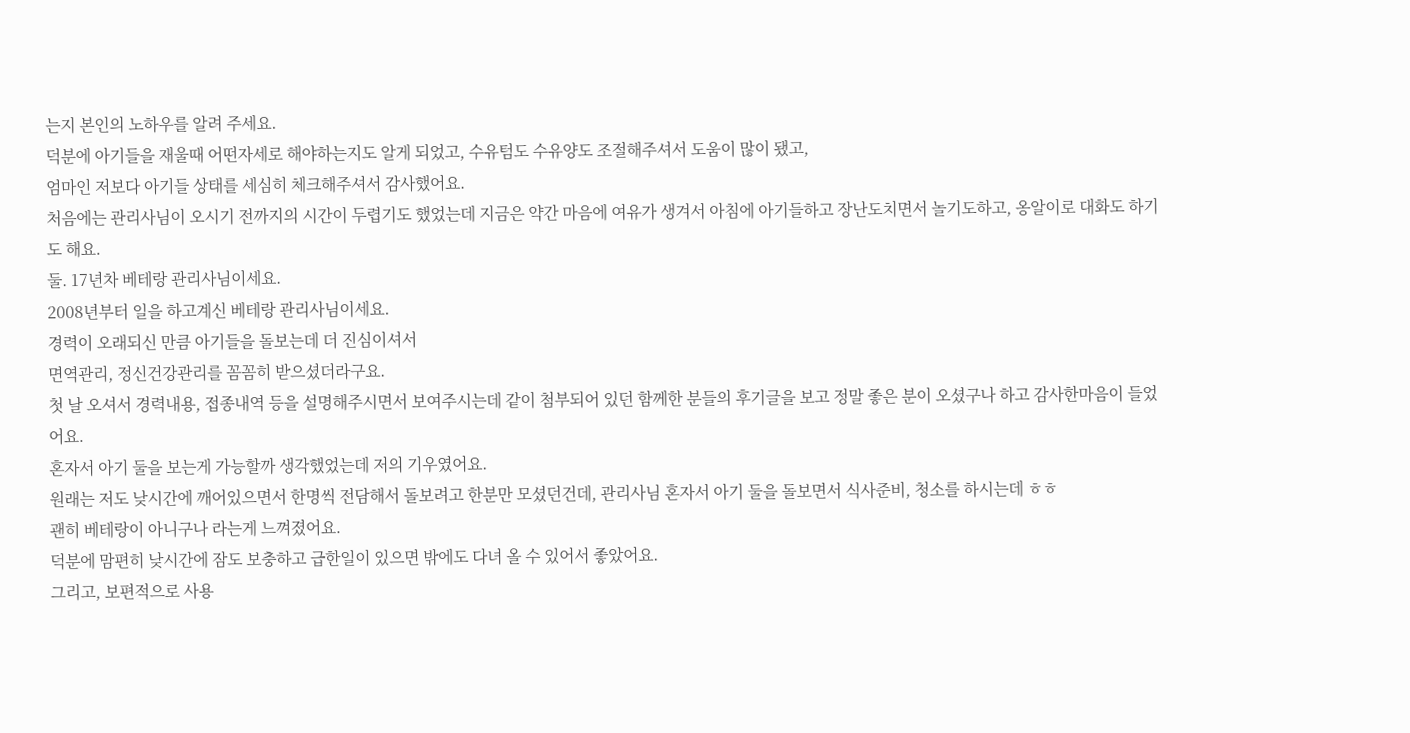는지 본인의 노하우를 알려 주세요.
덕분에 아기들을 재울때 어떤자세로 해야하는지도 알게 되었고, 수유텀도 수유양도 조절해주셔서 도움이 많이 됐고,
엄마인 저보다 아기들 상태를 세심히 체크해주셔서 감사했어요.
처음에는 관리사님이 오시기 전까지의 시간이 두렵기도 했었는데 지금은 약간 마음에 여유가 생겨서 아침에 아기들하고 장난도치면서 놀기도하고, 옹알이로 대화도 하기도 해요.
둘. 17년차 베테랑 관리사님이세요.
2008년부터 일을 하고계신 베테랑 관리사님이세요.
경력이 오래되신 만큼 아기들을 돌보는데 더 진심이셔서
면역관리, 정신건강관리를 꼼꼼히 받으셨더라구요.
첫 날 오셔서 경력내용, 접종내역 등을 설명해주시면서 보여주시는데 같이 첨부되어 있던 함께한 분들의 후기글을 보고 정말 좋은 분이 오셨구나 하고 감사한마음이 들었어요.
혼자서 아기 둘을 보는게 가능할까 생각했었는데 저의 기우였어요.
원래는 저도 낮시간에 깨어있으면서 한명씩 전담해서 돌보려고 한분만 모셨던건데, 관리사님 혼자서 아기 둘을 돌보면서 식사준비, 청소를 하시는데 ㅎㅎ
괜히 베테랑이 아니구나 라는게 느껴졌어요.
덕분에 맘편히 낮시간에 잠도 보충하고 급한일이 있으면 밖에도 다녀 올 수 있어서 좋았어요.
그리고, 보편적으로 사용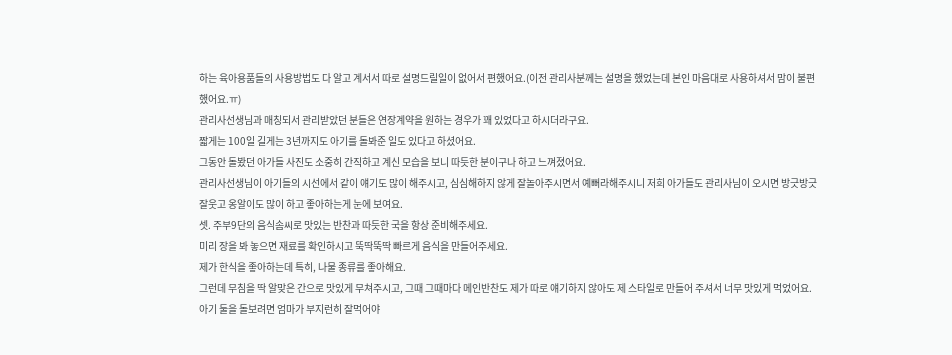하는 육아용품들의 사용방법도 다 알고 계서서 따로 설명드릴일이 없어서 편했어요.(이전 관리사분께는 설명을 했었는데 본인 마음대로 사용하셔서 맘이 불편했어요.ㅠ)
관리사선생님과 매칭되서 관리받았던 분들은 연장계약을 원하는 경우가 꽤 있었다고 하시더라구요.
짧게는 100일 길게는 3년까지도 아기를 돌봐준 일도 있다고 하셨어요.
그동안 돌봤던 아가들 사진도 소중히 간직하고 계신 모습을 보니 따듯한 분이구나 하고 느껴졌어요.
관리사선생님이 아기들의 시선에서 같이 얘기도 많이 해주시고, 심심해하지 않게 잘놀아주시면서 예뻐라해주시니 저희 아가들도 관리사님이 오시면 방긋방긋 잘웃고 옹알이도 많이 하고 좋아하는게 눈에 보여요.
셋. 주부9단의 음식솜씨로 맛있는 반찬과 따듯한 국을 항상 준비해주세요.
미리 장을 봐 놓으면 재료를 확인하시고 뚝딱뚝딱 빠르게 음식을 만들어주세요.
제가 한식을 좋아하는데 특히, 나물 종류를 좋아해요.
그런데 무침을 딱 알맞은 간으로 맛있게 무쳐주시고, 그때 그때마다 메인반찬도 제가 따로 얘기하지 않아도 제 스타일로 만들어 주셔서 너무 맛있게 먹었어요.
아기 둘을 돌보려면 엄마가 부지런히 잘먹어야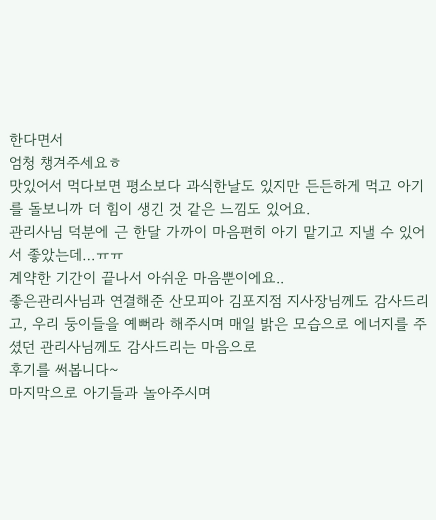한다면서
엄청 챙겨주세요ㅎ
맛있어서 먹다보면 평소보다 과식한날도 있지만 든든하게 먹고 아기를 돌보니까 더 힘이 생긴 것 같은 느낌도 있어요.
관리사님 덕분에 근 한달 가까이 마음편히 아기 맡기고 지낼 수 있어서 좋았는데…ㅠㅠ
계약한 기간이 끝나서 아쉬운 마음뿐이에요..
좋은관리사님과 연결해준 산모피아 김포지점 지사장님께도 감사드리고, 우리 둥이들을 예뻐라 해주시며 매일 밝은 모습으로 에너지를 주셨던 관리사님께도 감사드리는 마음으로
후기를 써봅니다~
마지막으로 아기들과 놀아주시며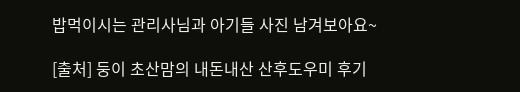밥먹이시는 관리사님과 아기들 사진 남겨보아요~

[출처] 둥이 초산맘의 내돈내산 산후도우미 후기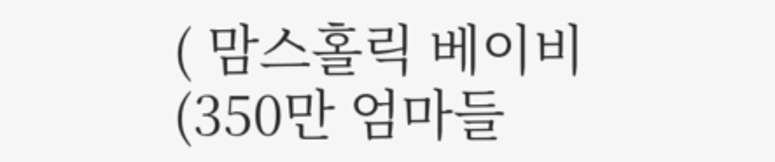( 맘스홀릭 베이비(350만 엄마들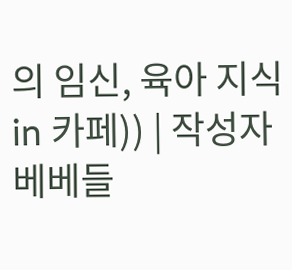의 임신, 육아 지식in 카페)) | 작성자 베베들